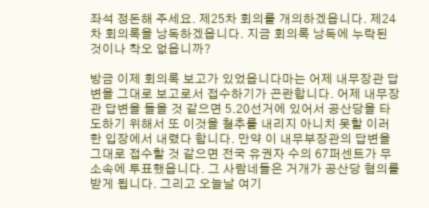좌석 정돈해 주세요. 제25차 회의를 개의하겠읍니다. 제24차 회의록을 낭독하겠읍니다. 지금 회의록 낭독에 누락된 것이나 착오 없읍니까?

방금 이제 회의록 보고가 있었읍니다마는 어제 내무장관 답변을 그대로 보고로서 접수하기가 곤란합니다. 어제 내무장관 답변을 들을 것 같으면 5․20선거에 있어서 공산당을 타도하기 위해서 또 이것을 철추를 내리지 아니치 못할 이러한 입장에서 내렸다 합니다. 만약 이 내무부장관의 답변을 그대로 접수할 것 같으면 전국 유권자 수의 67퍼센트가 무소속에 투표했읍니다. 그 사람네들은 거개가 공산당 혐의를 받게 됩니다. 그리고 오늘날 여기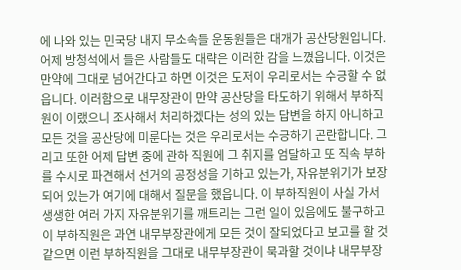에 나와 있는 민국당 내지 무소속들 운동원들은 대개가 공산당원입니다. 어제 방청석에서 들은 사람들도 대략은 이러한 감을 느꼈읍니다. 이것은 만약에 그대로 넘어간다고 하면 이것은 도저이 우리로서는 수긍할 수 없읍니다. 이러함으로 내무장관이 만약 공산당을 타도하기 위해서 부하직원이 이랬으니 조사해서 처리하겠다는 성의 있는 답변을 하지 아니하고 모든 것을 공산당에 미룬다는 것은 우리로서는 수긍하기 곤란합니다. 그리고 또한 어제 답변 중에 관하 직원에 그 취지를 엄달하고 또 직속 부하를 수시로 파견해서 선거의 공정성을 기하고 있는가, 자유분위기가 보장되어 있는가 여기에 대해서 질문을 했읍니다. 이 부하직원이 사실 가서 생생한 여러 가지 자유분위기를 깨트리는 그런 일이 있음에도 불구하고 이 부하직원은 과연 내무부장관에게 모든 것이 잘되었다고 보고를 할 것 같으면 이런 부하직원을 그대로 내무부장관이 묵과할 것이냐 내무부장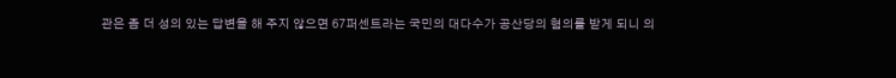관은 좀 더 성의 있는 답변을 해 주지 않으면 67퍼센트라는 국민의 대다수가 공산당의 혐의를 받게 되니 의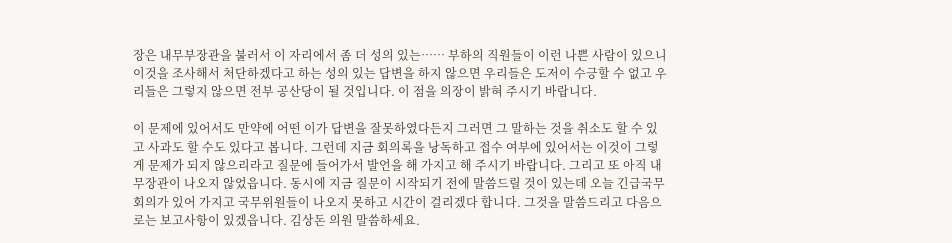장은 내무부장관을 불러서 이 자리에서 좀 더 성의 있는…… 부하의 직원들이 이런 나쁜 사람이 있으니 이것을 조사해서 처단하겠다고 하는 성의 있는 답변을 하지 않으면 우리들은 도저이 수긍할 수 없고 우리들은 그렇지 않으면 전부 공산당이 될 것입니다. 이 점을 의장이 밝혀 주시기 바랍니다.

이 문제에 있어서도 만약에 어떤 이가 답변을 잘못하였다든지 그러면 그 말하는 것을 취소도 할 수 있고 사과도 할 수도 있다고 봅니다. 그런데 지금 회의록을 낭독하고 접수 여부에 있어서는 이것이 그렇게 문제가 되지 않으리라고 질문에 들어가서 발언을 해 가지고 해 주시기 바랍니다. 그리고 또 아직 내무장관이 나오지 않었읍니다. 동시에 지금 질문이 시작되기 전에 말씀드릴 것이 있는데 오늘 긴급국무회의가 있어 가지고 국무위원들이 나오지 못하고 시간이 걸리겠다 합니다. 그것을 말씀드리고 다음으로는 보고사항이 있겠읍니다. 김상돈 의원 말씀하세요.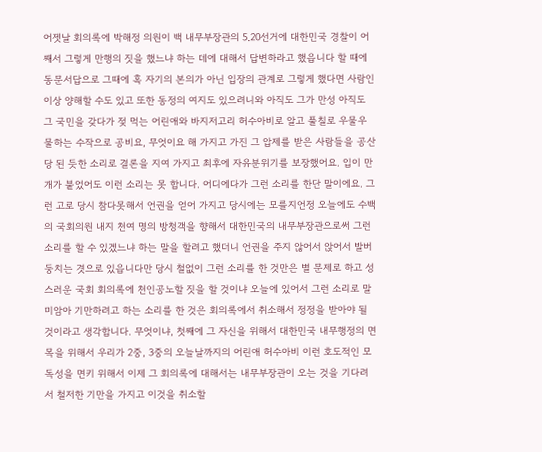어젯날 회의록에 박해정 의원이 백 내무부장관의 5․20선거에 대한민국 경찰이 어째서 그렇게 만행의 짓을 했느냐 하는 데에 대해서 답변하라고 했읍니다 할 때에 동문서답으로 그때에 혹 자기의 본의가 아닌 입장의 관계로 그렇게 했다면 사람인 이상 양해할 수도 있고 또한 동정의 여지도 있으려니와 아직도 그가 만성 아직도 그 국민을 갖다가 젖 먹는 어린애와 바지저고리 허수아비로 알고 풀칠로 우물우물하는 수작으로 공비요, 무엇이요 해 가지고 가진 그 압제를 받은 사람들을 공산당 된 듯한 소리로 결론을 지여 가지고 최후에 자유분위기를 보장했어요. 입이 만 개가 붙었어도 이런 소리는 못 합니다. 어디에다가 그런 소리를 한단 말이에요. 그런 고로 당시 참다못해서 언권을 얻어 가지고 당시에는 모를지언정 오늘에도 수백의 국회의원 내지 천여 명의 방청객을 향해서 대한민국의 내무부장관으로써 그런 소리를 할 수 있겠느냐 하는 말을 할려고 했더니 언권을 주지 않어서 앉어서 발버둥치는 겻으로 있읍니다만 당시 철없이 그런 소리를 한 것만은 별 문제로 하고 성스러운 국회 회의록에 천인공노할 짓을 할 것이냐 오늘에 있어서 그런 소리로 말미암아 기만하려고 하는 소리를 한 것은 회의록에서 취소해서 정정을 받아야 될 것이라고 생각합니다. 무엇이냐, 첫째에 그 자신을 위해서 대한민국 내무행정의 면목을 위해서 우리가 2중, 3중의 오늘날까지의 어린애 허수아비 이런 호도적인 모독성을 면키 위해서 이제 그 회의록에 대해서는 내무부장관이 오는 것을 기다려서 철저한 기만을 가지고 이것을 취소할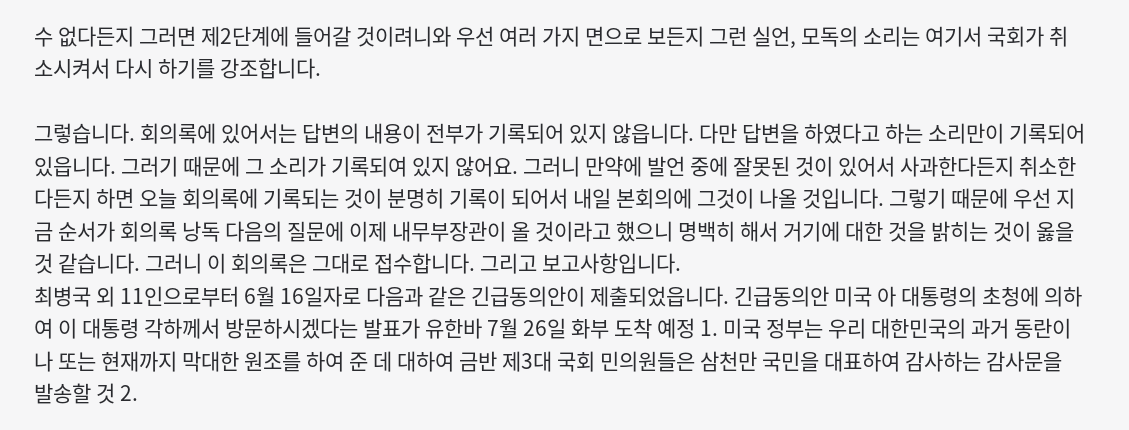수 없다든지 그러면 제2단계에 들어갈 것이려니와 우선 여러 가지 면으로 보든지 그런 실언, 모독의 소리는 여기서 국회가 취소시켜서 다시 하기를 강조합니다.

그렇습니다. 회의록에 있어서는 답변의 내용이 전부가 기록되어 있지 않읍니다. 다만 답변을 하였다고 하는 소리만이 기록되어 있읍니다. 그러기 때문에 그 소리가 기록되여 있지 않어요. 그러니 만약에 발언 중에 잘못된 것이 있어서 사과한다든지 취소한다든지 하면 오늘 회의록에 기록되는 것이 분명히 기록이 되어서 내일 본회의에 그것이 나올 것입니다. 그렇기 때문에 우선 지금 순서가 회의록 낭독 다음의 질문에 이제 내무부장관이 올 것이라고 했으니 명백히 해서 거기에 대한 것을 밝히는 것이 옳을 것 같습니다. 그러니 이 회의록은 그대로 접수합니다. 그리고 보고사항입니다.
최병국 외 11인으로부터 6월 16일자로 다음과 같은 긴급동의안이 제출되었읍니다. 긴급동의안 미국 아 대통령의 초청에 의하여 이 대통령 각하께서 방문하시겠다는 발표가 유한바 7월 26일 화부 도착 예정 1. 미국 정부는 우리 대한민국의 과거 동란이나 또는 현재까지 막대한 원조를 하여 준 데 대하여 금반 제3대 국회 민의원들은 삼천만 국민을 대표하여 감사하는 감사문을 발송할 것 2.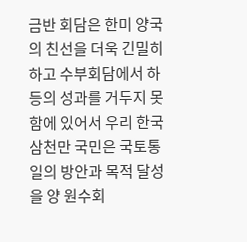금반 회담은 한미 양국의 친선을 더욱 긴밀히 하고 수부회담에서 하등의 성과를 거두지 못함에 있어서 우리 한국 삼천만 국민은 국토통일의 방안과 목적 달성을 양 원수회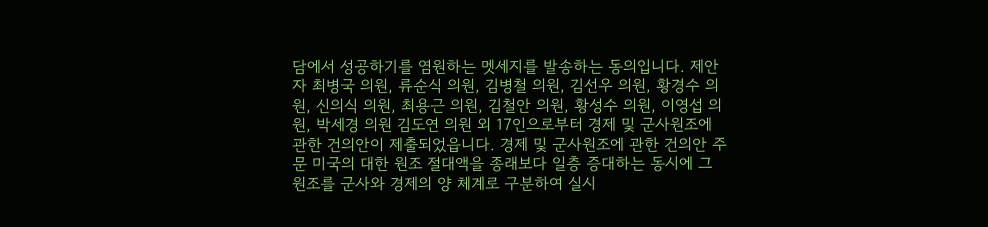담에서 성공하기를 염원하는 멧세지를 발송하는 동의입니다. 제안자 최병국 의원, 류순식 의원, 김병철 의원, 김선우 의원, 황경수 의원, 신의식 의원, 최용근 의원, 김철안 의원, 황성수 의원, 이영섭 의원, 박세경 의원 김도연 의원 외 17인으로부터 경제 및 군사원조에 관한 건의안이 제출되었읍니다. 경제 및 군사원조에 관한 건의안 주문 미국의 대한 원조 절대액을 종래보다 일층 증대하는 동시에 그 원조를 군사와 경제의 양 체계로 구분하여 실시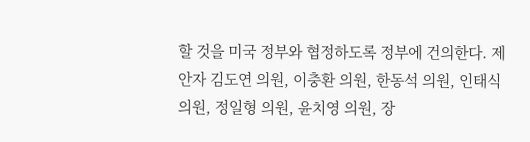할 것을 미국 정부와 협정하도록 정부에 건의한다. 제안자 김도연 의원, 이충환 의원, 한동석 의원, 인태식 의원, 정일형 의원, 윤치영 의원, 장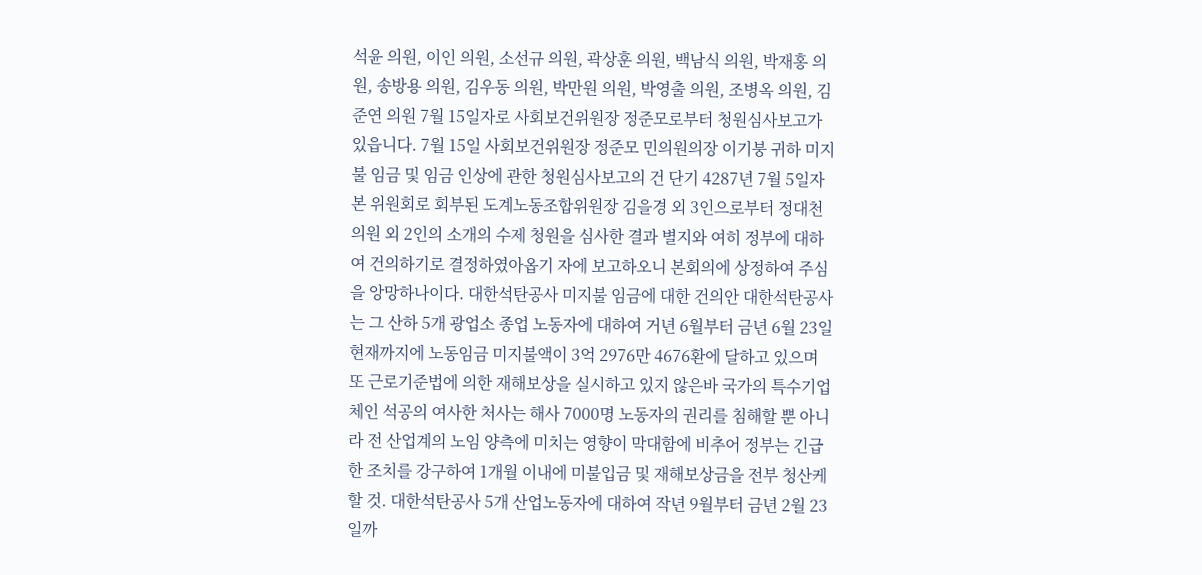석윤 의원, 이인 의원, 소선규 의원, 곽상훈 의원, 백남식 의원, 박재홍 의원, 송방용 의원, 김우동 의원, 박만원 의원, 박영출 의원, 조병옥 의원, 김준연 의원 7월 15일자로 사회보건위원장 정준모로부터 청원심사보고가 있읍니다. 7월 15일 사회보건위원장 정준모 민의원의장 이기붕 귀하 미지불 임금 및 임금 인상에 관한 청원심사보고의 건 단기 4287년 7월 5일자 본 위원회로 회부된 도계노동조합위원장 김을경 외 3인으로부터 정대천 의원 외 2인의 소개의 수제 청원을 심사한 결과 별지와 여히 정부에 대하여 건의하기로 결정하였아옵기 자에 보고하오니 본회의에 상정하여 주심을 앙망하나이다. 대한석탄공사 미지불 임금에 대한 건의안 대한석탄공사는 그 산하 5개 광업소 종업 노동자에 대하여 거년 6월부터 금년 6월 23일 현재까지에 노동임금 미지불액이 3억 2976만 4676환에 달하고 있으며 또 근로기준법에 의한 재해보상을 실시하고 있지 않은바 국가의 특수기업체인 석공의 여사한 처사는 해사 7000명 노동자의 권리를 침해할 뿐 아니라 전 산업계의 노임 양측에 미치는 영향이 막대함에 비추어 정부는 긴급한 조치를 강구하여 1개월 이내에 미불입금 및 재해보상금을 전부 청산케 할 것. 대한석탄공사 5개 산업노동자에 대하여 작년 9월부터 금년 2월 23일까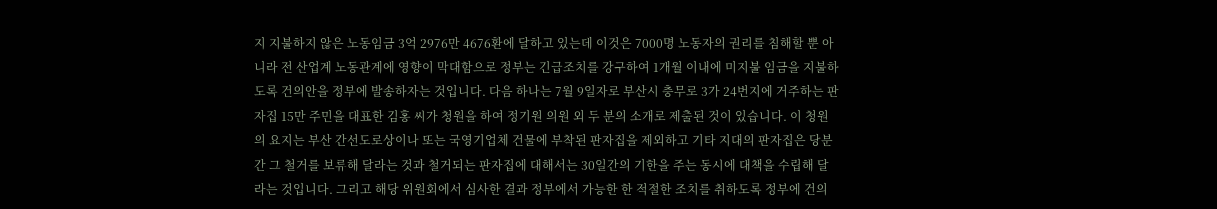지 지불하지 않은 노동임금 3억 2976만 4676환에 달하고 있는데 이것은 7000명 노동자의 권리를 침해할 뿐 아니라 전 산업계 노동관계에 영향이 막대함으로 정부는 긴급조치를 강구하여 1개월 이내에 미지불 임금을 지불하도록 건의안을 정부에 발송하자는 것입니다. 다음 하나는 7월 9일자로 부산시 충무로 3가 24번지에 거주하는 판자집 15만 주민을 대표한 김홍 씨가 청원을 하여 정기원 의원 외 두 분의 소개로 제출된 것이 있습니다. 이 청원의 요지는 부산 간선도로상이나 또는 국영기업체 건물에 부착된 판자집을 제외하고 기타 지대의 판자집은 당분간 그 철거를 보류해 달라는 것과 철거되는 판자집에 대해서는 30일간의 기한을 주는 동시에 대책을 수립해 달라는 것입니다. 그리고 해당 위원회에서 심사한 결과 정부에서 가능한 한 적절한 조치를 취하도록 정부에 건의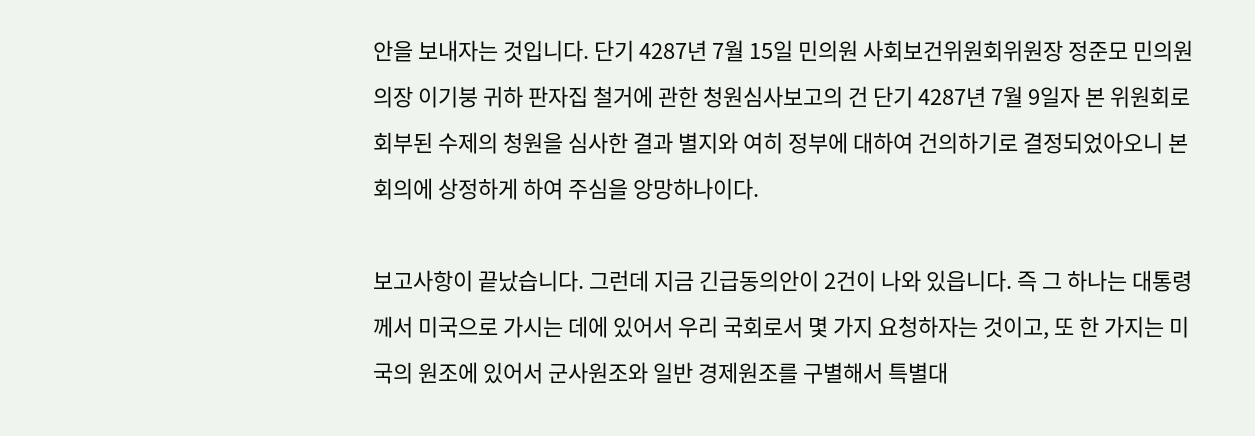안을 보내자는 것입니다. 단기 4287년 7월 15일 민의원 사회보건위원회위원장 정준모 민의원의장 이기붕 귀하 판자집 철거에 관한 청원심사보고의 건 단기 4287년 7월 9일자 본 위원회로 회부된 수제의 청원을 심사한 결과 별지와 여히 정부에 대하여 건의하기로 결정되었아오니 본회의에 상정하게 하여 주심을 앙망하나이다.

보고사항이 끝났습니다. 그런데 지금 긴급동의안이 2건이 나와 있읍니다. 즉 그 하나는 대통령께서 미국으로 가시는 데에 있어서 우리 국회로서 몇 가지 요청하자는 것이고, 또 한 가지는 미국의 원조에 있어서 군사원조와 일반 경제원조를 구별해서 특별대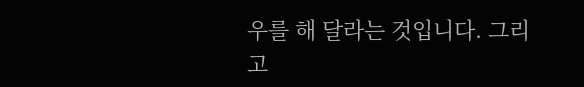우를 해 달라는 것입니다. 그리고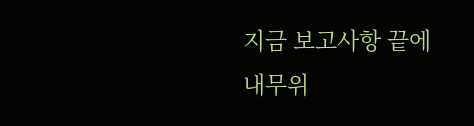지금 보고사항 끝에 내무위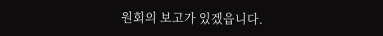원회의 보고가 있겠읍니다.